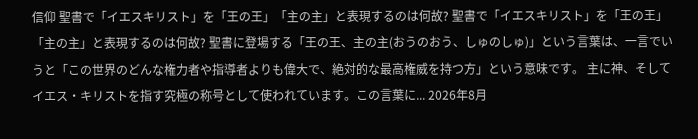信仰 聖書で「イエスキリスト」を「王の王」「主の主」と表現するのは何故? 聖書で「イエスキリスト」を「王の王」「主の主」と表現するのは何故? 聖書に登場する「王の王、主の主(おうのおう、しゅのしゅ)」という言葉は、一言でいうと「この世界のどんな権力者や指導者よりも偉大で、絶対的な最高権威を持つ方」という意味です。 主に神、そしてイエス・キリストを指す究極の称号として使われています。この言葉に... 2026年8月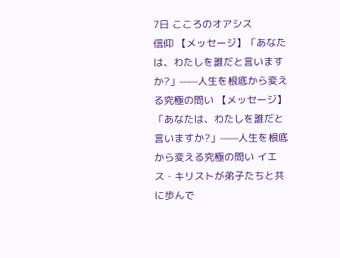7日 こころのオアシス
信仰 【メッセージ】「あなたは、わたしを誰だと言いますか?」——人生を根底から変える究極の問い 【メッセージ】「あなたは、わたしを誰だと言いますか?」——人生を根底から変える究極の問い イエス・キリストが弟子たちと共に歩んで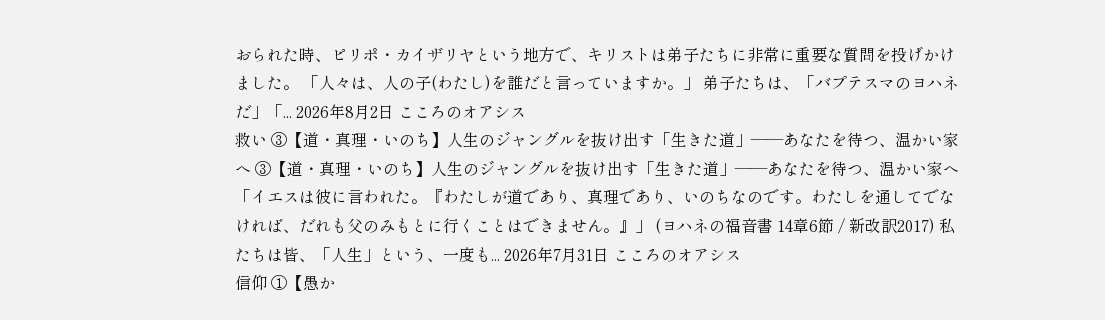おられた時、ピリポ・カイザリヤという地方で、キリストは弟子たちに非常に重要な質問を投げかけました。 「人々は、人の子(わたし)を誰だと言っていますか。」 弟子たちは、「バプテスマのヨハネだ」「... 2026年8月2日 こころのオアシス
救い ③【道・真理・いのち】人生のジャングルを抜け出す「生きた道」——あなたを待つ、温かい家へ ③【道・真理・いのち】人生のジャングルを抜け出す「生きた道」——あなたを待つ、温かい家へ 「イエスは彼に言われた。『わたしが道であり、真理であり、いのちなのです。わたしを通してでなければ、だれも父のみもとに行くことはできません。』」 (ヨハネの福音書 14章6節 / 新改訳2017) 私たちは皆、「人生」という、一度も... 2026年7月31日 こころのオアシス
信仰 ①【愚か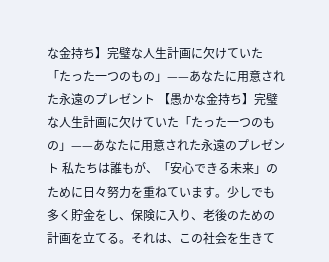な金持ち】完璧な人生計画に欠けていた「たった一つのもの」——あなたに用意された永遠のプレゼント 【愚かな金持ち】完璧な人生計画に欠けていた「たった一つのもの」——あなたに用意された永遠のプレゼント 私たちは誰もが、「安心できる未来」のために日々努力を重ねています。少しでも多く貯金をし、保険に入り、老後のための計画を立てる。それは、この社会を生きて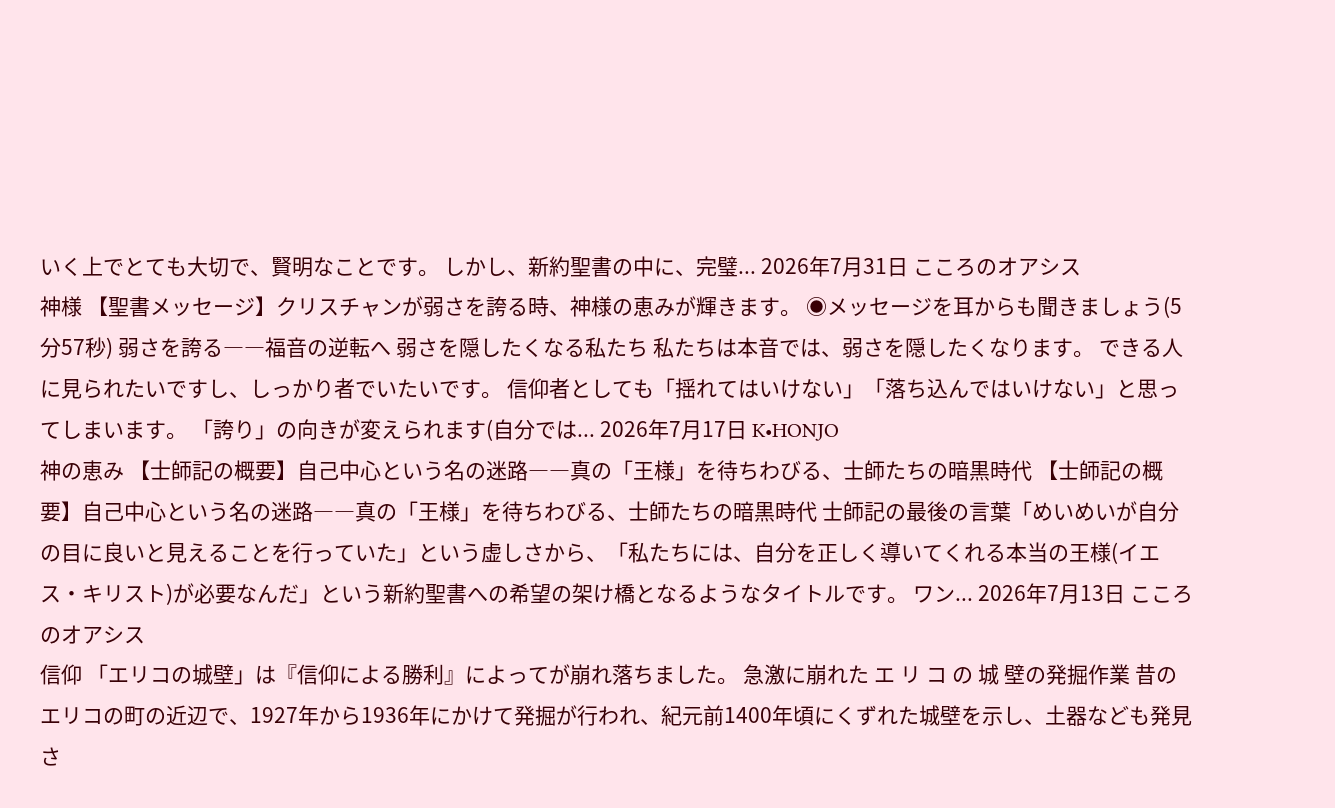いく上でとても大切で、賢明なことです。 しかし、新約聖書の中に、完璧... 2026年7月31日 こころのオアシス
神様 【聖書メッセージ】クリスチャンが弱さを誇る時、神様の恵みが輝きます。 ◉メッセージを耳からも聞きましょう(5分57秒) 弱さを誇る――福音の逆転へ 弱さを隠したくなる私たち 私たちは本音では、弱さを隠したくなります。 できる人に見られたいですし、しっかり者でいたいです。 信仰者としても「揺れてはいけない」「落ち込んではいけない」と思ってしまいます。 「誇り」の向きが変えられます(自分では... 2026年7月17日 K•HONJO
神の恵み 【士師記の概要】自己中心という名の迷路――真の「王様」を待ちわびる、士師たちの暗黒時代 【士師記の概要】自己中心という名の迷路――真の「王様」を待ちわびる、士師たちの暗黒時代 士師記の最後の言葉「めいめいが自分の目に良いと見えることを行っていた」という虚しさから、「私たちには、自分を正しく導いてくれる本当の王様(イエス・キリスト)が必要なんだ」という新約聖書への希望の架け橋となるようなタイトルです。 ワン... 2026年7月13日 こころのオアシス
信仰 「エリコの城壁」は『信仰による勝利』によってが崩れ落ちました。 急激に崩れた エ リ コ の 城 壁の発掘作業 昔のエリコの町の近辺で、1927年から1936年にかけて発掘が行われ、紀元前1400年頃にくずれた城壁を示し、土器なども発見さ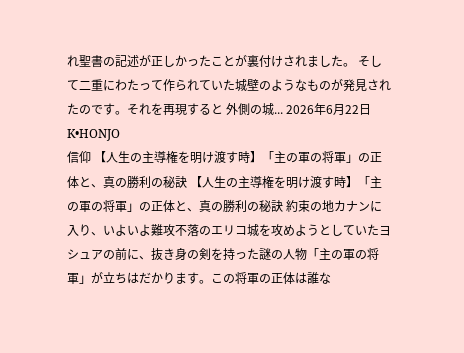れ聖書の記述が正しかったことが裏付けされました。 そして二重にわたって作られていた城壁のようなものが発見されたのです。それを再現すると 外側の城... 2026年6月22日 K•HONJO
信仰 【人生の主導権を明け渡す時】「主の軍の将軍」の正体と、真の勝利の秘訣 【人生の主導権を明け渡す時】「主の軍の将軍」の正体と、真の勝利の秘訣 約束の地カナンに入り、いよいよ難攻不落のエリコ城を攻めようとしていたヨシュアの前に、抜き身の剣を持った謎の人物「主の軍の将軍」が立ちはだかります。この将軍の正体は誰な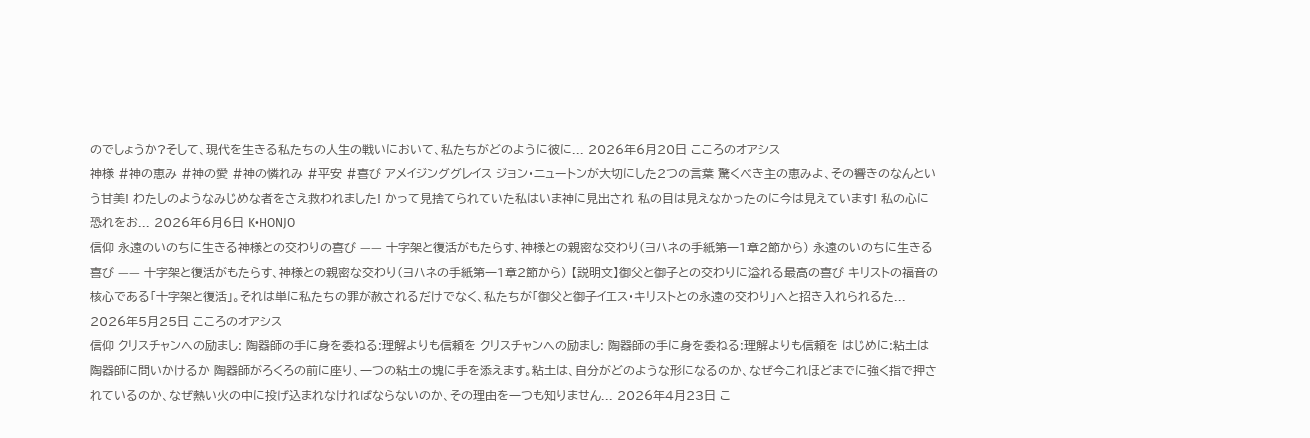のでしょうか?そして、現代を生きる私たちの人生の戦いにおいて、私たちがどのように彼に... 2026年6月20日 こころのオアシス
神様 #神の恵み #神の愛 #神の憐れみ #平安 #喜び アメイジンググレイス ジョン・ニュートンが大切にした2つの言葉 驚くべき主の恵みよ、その響きのなんという甘美! わたしのようなみじめな者をさえ救われました! かって見捨てられていた私はいま神に見出され 私の目は見えなかったのに今は見えています! 私の心に恐れをお... 2026年6月6日 K•HONJO
信仰 永遠のいのちに生きる神様との交わりの喜び —— 十字架と復活がもたらす、神様との親密な交わり(ヨハネの手紙第一1章2節から) 永遠のいのちに生きる喜び —— 十字架と復活がもたらす、神様との親密な交わり(ヨハネの手紙第一1章2節から) 【説明文】御父と御子との交わりに溢れる最高の喜び キリストの福音の核心である「十字架と復活」。それは単に私たちの罪が赦されるだけでなく、私たちが「御父と御子イエス・キリストとの永遠の交わり」へと招き入れられるた... 2026年5月25日 こころのオアシス
信仰 クリスチャンへの励まし: 陶器師の手に身を委ねる:理解よりも信頼を クリスチャンへの励まし: 陶器師の手に身を委ねる:理解よりも信頼を はじめに:粘土は陶器師に問いかけるか 陶器師がろくろの前に座り、一つの粘土の塊に手を添えます。粘土は、自分がどのような形になるのか、なぜ今これほどまでに強く指で押されているのか、なぜ熱い火の中に投げ込まれなければならないのか、その理由を一つも知りません... 2026年4月23日 こ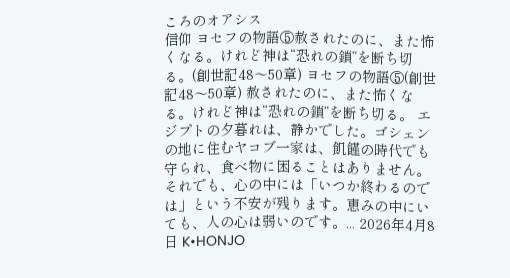ころのオアシス
信仰 ヨセフの物語⑤赦されたのに、また怖くなる。けれど神は“恐れの鎖”を断ち切る。(創世記48〜50章) ヨセフの物語⑤(創世記48〜50章) 赦されたのに、また怖くなる。けれど神は“恐れの鎖”を断ち切る。 エジプトの夕暮れは、静かでした。ゴシェンの地に住むヤコブ一家は、飢饉の時代でも守られ、食べ物に困ることはありません。それでも、心の中には「いつか終わるのでは」という不安が残ります。恵みの中にいても、人の心は弱いのです。... 2026年4月8日 K•HONJO